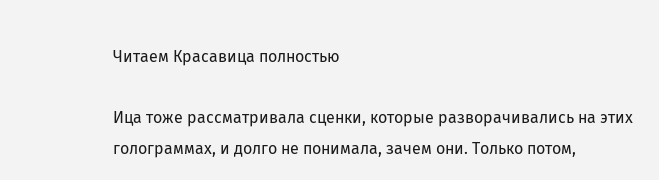Читаем Красавица полностью

Ица тоже рассматривала сценки, которые разворачивались на этих голограммах, и долго не понимала, зачем они. Только потом,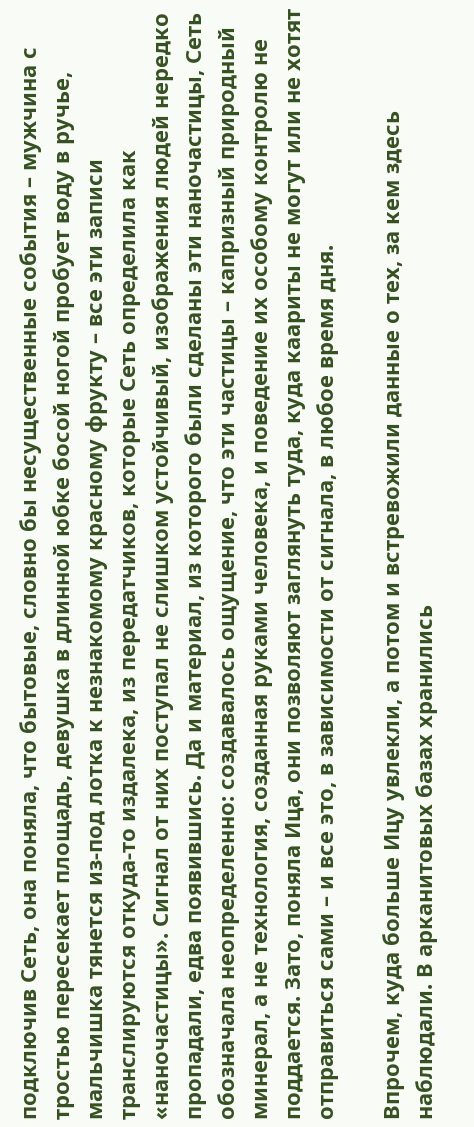подключив Сеть, она поняла, что бытовые, словно бы несущественные события – мужчина с тростью пересекает площадь, девушка в длинной юбке босой ногой пробует воду в ручье, мальчишка тянется из-под лотка к незнакомому красному фрукту – все эти записи транслируются откуда-то издалека, из передатчиков, которые Сеть определила как «наночастицы». Сигнал от них поступал не слишком устойчивый, изображения людей нередко пропадали, едва появившись. Да и материал, из которого были сделаны эти наночастицы, Сеть обозначала неопределенно: создавалось ощущение, что эти частицы – капризный природный минерал, а не технология, созданная руками человека, и поведение их особому контролю не поддается. Зато, поняла Ица, они позволяют заглянуть туда, куда каариты не могут или не хотят отправиться сами – и все это, в зависимости от сигнала, в любое время дня.

Впрочем, куда больше Ицу увлекли, а потом и встревожили данные о тех, за кем здесь наблюдали. В арканитовых базах хранились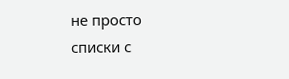не просто списки с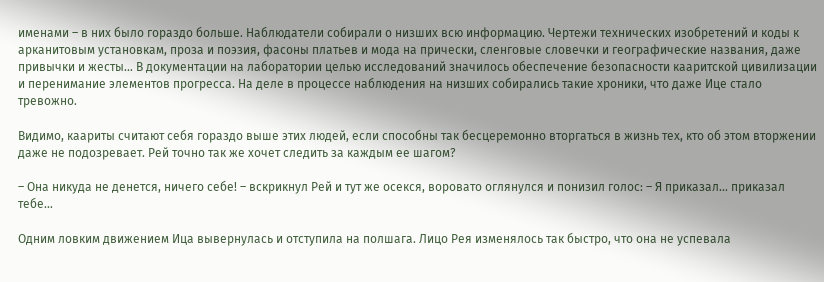именами – в них было гораздо больше. Наблюдатели собирали о низших всю информацию. Чертежи технических изобретений и коды к арканитовым установкам, проза и поэзия, фасоны платьев и мода на прически, сленговые словечки и географические названия, даже привычки и жесты… В документации на лаборатории целью исследований значилось обеспечение безопасности кааритской цивилизации и перенимание элементов прогресса. На деле в процессе наблюдения на низших собирались такие хроники, что даже Ице стало тревожно.

Видимо, каариты считают себя гораздо выше этих людей, если способны так бесцеремонно вторгаться в жизнь тех, кто об этом вторжении даже не подозревает. Рей точно так же хочет следить за каждым ее шагом?

– Она никуда не денется, ничего себе! – вскрикнул Рей и тут же осекся, воровато оглянулся и понизил голос: – Я приказал… приказал тебе…

Одним ловким движением Ица вывернулась и отступила на полшага. Лицо Рея изменялось так быстро, что она не успевала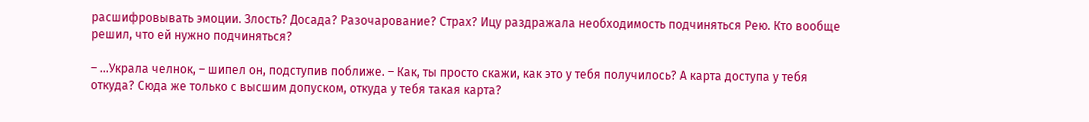расшифровывать эмоции. Злость? Досада? Разочарование? Страх? Ицу раздражала необходимость подчиняться Рею. Кто вообще решил, что ей нужно подчиняться?

– …Украла челнок, – шипел он, подступив поближе. – Как, ты просто скажи, как это у тебя получилось? А карта доступа у тебя откуда? Сюда же только с высшим допуском, откуда у тебя такая карта?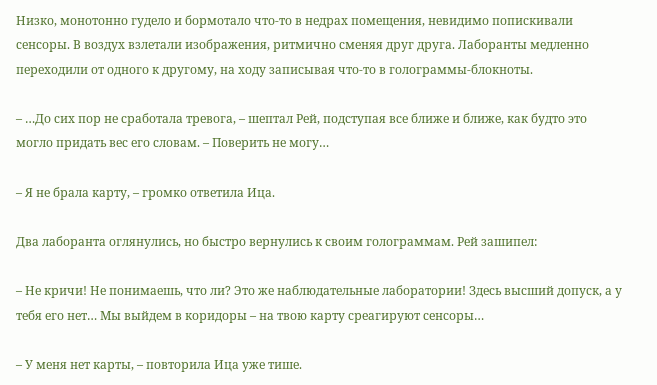Низко, монотонно гудело и бормотало что-то в недрах помещения, невидимо попискивали сенсоры. В воздух взлетали изображения, ритмично сменяя друг друга. Лаборанты медленно переходили от одного к другому, на ходу записывая что-то в голограммы-блокноты.

– …До сих пор не сработала тревога, – шептал Рей, подступая все ближе и ближе, как будто это могло придать вес его словам. – Поверить не могу…

– Я не брала карту, – громко ответила Ица.

Два лаборанта оглянулись, но быстро вернулись к своим голограммам. Рей зашипел:

– Не кричи! Не понимаешь, что ли? Это же наблюдательные лаборатории! Здесь высший допуск, а у тебя его нет… Мы выйдем в коридоры – на твою карту среагируют сенсоры…

– У меня нет карты, – повторила Ица уже тише.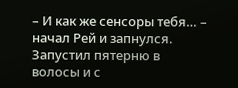– И как же сенсоры тебя… – начал Рей и запнулся. Запустил пятерню в волосы и с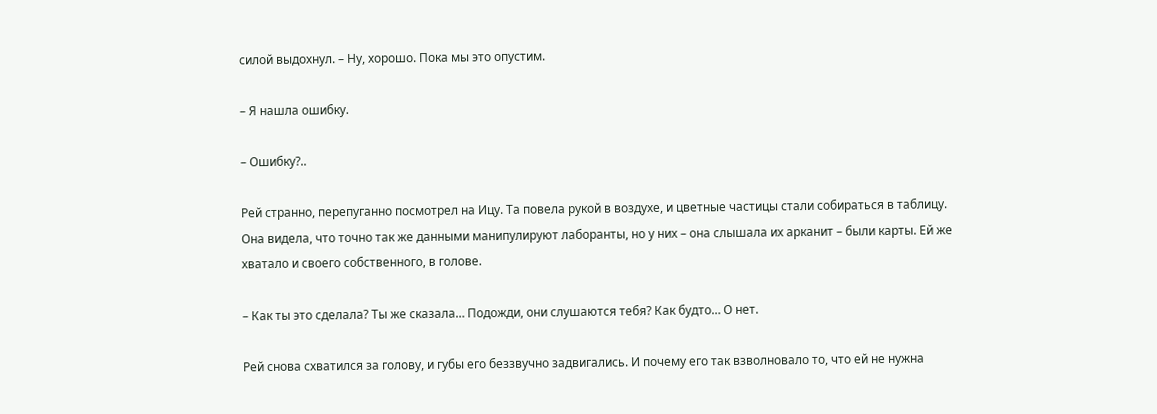силой выдохнул. – Ну, хорошо. Пока мы это опустим.

– Я нашла ошибку.

– Ошибку?..

Рей странно, перепуганно посмотрел на Ицу. Та повела рукой в воздухе, и цветные частицы стали собираться в таблицу. Она видела, что точно так же данными манипулируют лаборанты, но у них – она слышала их арканит – были карты. Ей же хватало и своего собственного, в голове.

– Как ты это сделала? Ты же сказала… Подожди, они слушаются тебя? Как будто… О нет.

Рей снова схватился за голову, и губы его беззвучно задвигались. И почему его так взволновало то, что ей не нужна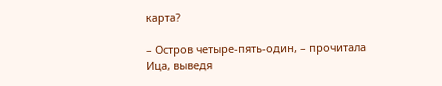карта?

– Остров четыре-пять-один, – прочитала Ица, выведя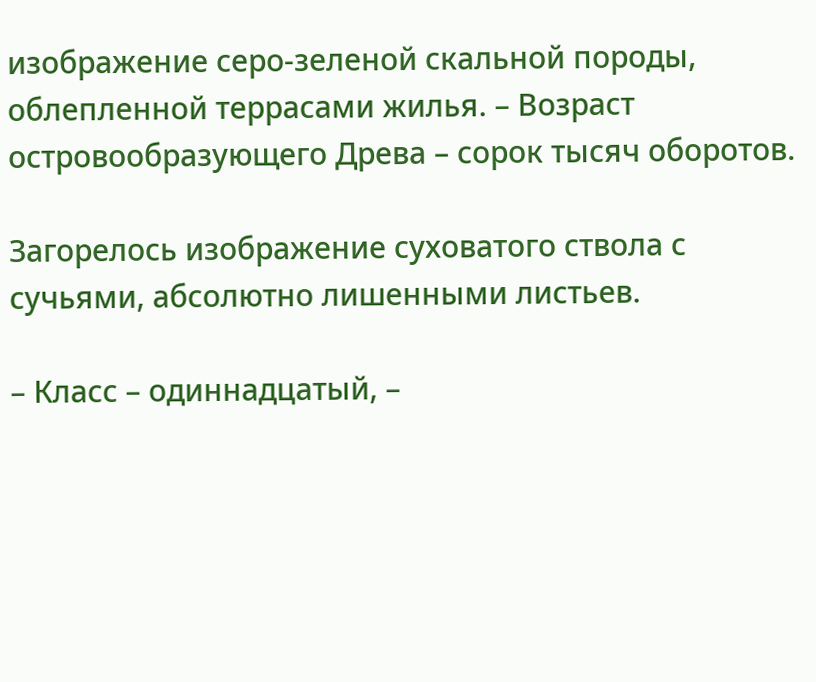изображение серо-зеленой скальной породы, облепленной террасами жилья. – Возраст островообразующего Древа – сорок тысяч оборотов.

Загорелось изображение суховатого ствола с сучьями, абсолютно лишенными листьев.

– Класс – одиннадцатый, –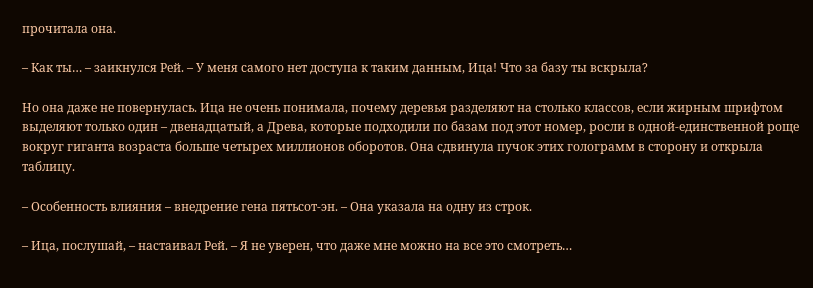прочитала она.

– Как ты… – заикнулся Рей. – У меня самого нет доступа к таким данным, Ица! Что за базу ты вскрыла?

Но она даже не повернулась. Ица не очень понимала, почему деревья разделяют на столько классов, если жирным шрифтом выделяют только один – двенадцатый, а Древа, которые подходили по базам под этот номер, росли в одной-единственной роще вокруг гиганта возраста больше четырех миллионов оборотов. Она сдвинула пучок этих голограмм в сторону и открыла таблицу.

– Особенность влияния – внедрение гена пятьсот-эн. – Она указала на одну из строк.

– Ица, послушай, – настаивал Рей. – Я не уверен, что даже мне можно на все это смотреть…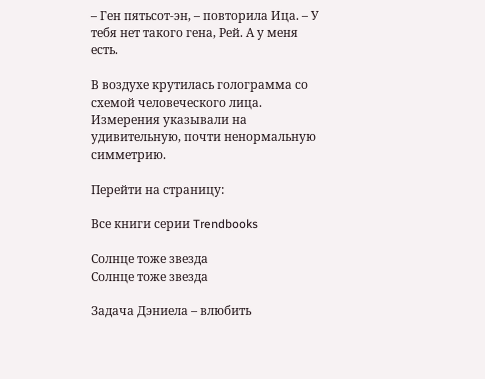– Ген пятьсот-эн, – повторила Ица. – У тебя нет такого гена, Рей. А у меня есть.

В воздухе крутилась голограмма со схемой человеческого лица. Измерения указывали на удивительную, почти ненормальную симметрию.

Перейти на страницу:

Все книги серии Trendbooks

Солнце тоже звезда
Солнце тоже звезда

Задача Дэниела – влюбить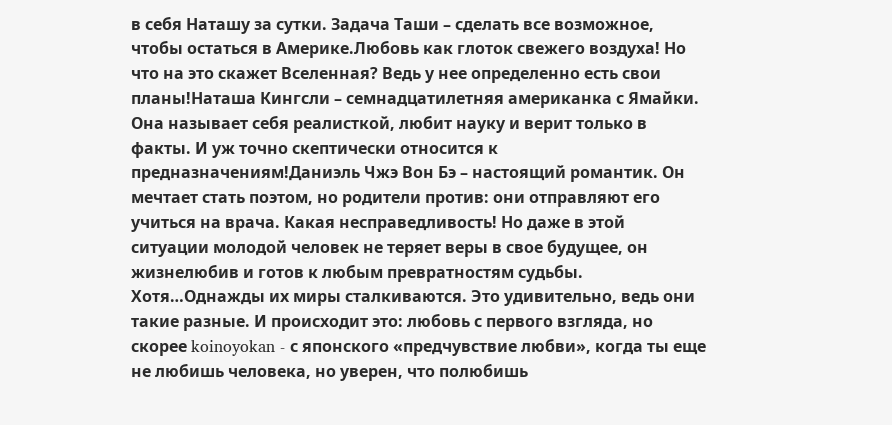в себя Наташу за сутки. Задача Таши – сделать все возможное, чтобы остаться в Америке.Любовь как глоток свежего воздуха! Но что на это скажет Вселенная? Ведь у нее определенно есть свои планы!Наташа Кингсли – семнадцатилетняя американка с Ямайки. Она называет себя реалисткой, любит науку и верит только в факты. И уж точно скептически относится к предназначениям!Даниэль Чжэ Вон Бэ – настоящий романтик. Он мечтает стать поэтом, но родители против: они отправляют его учиться на врача. Какая несправедливость! Но даже в этой ситуации молодой человек не теряет веры в свое будущее, он жизнелюбив и готов к любым превратностям судьбы. Хотя…Однажды их миры сталкиваются. Это удивительно, ведь они такие разные. И происходит это: любовь с первого взгляда, но скорее koinoyokan - с японского «предчувствие любви», когда ты еще не любишь человека, но уверен, что полюбишь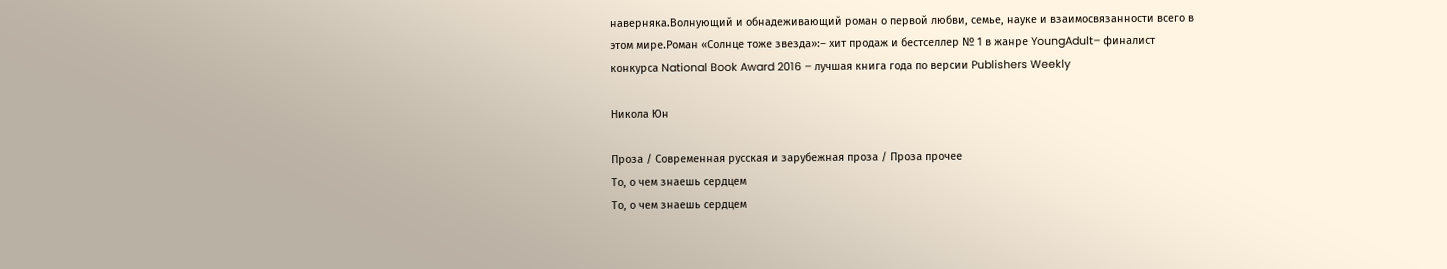наверняка.Волнующий и обнадеживающий роман о первой любви, семье, науке и взаимосвязанности всего в этом мире.Роман «Солнце тоже звезда»:– хит продаж и бестселлер № 1 в жанре YoungAdult– финалист конкурса National Book Award 2016 – лучшая книга года по версии Publishers Weekly

Никола Юн

Проза / Современная русская и зарубежная проза / Проза прочее
То, о чем знаешь сердцем
То, о чем знаешь сердцем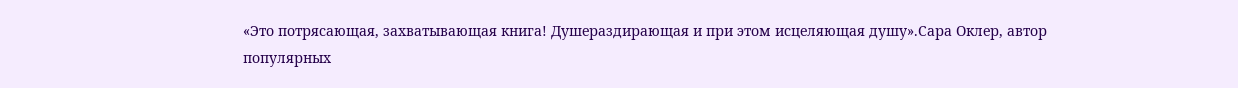«Это потрясающая, захватывающая книга! Душераздирающая и при этом исцеляющая душу».Сара Оклер, автор популярных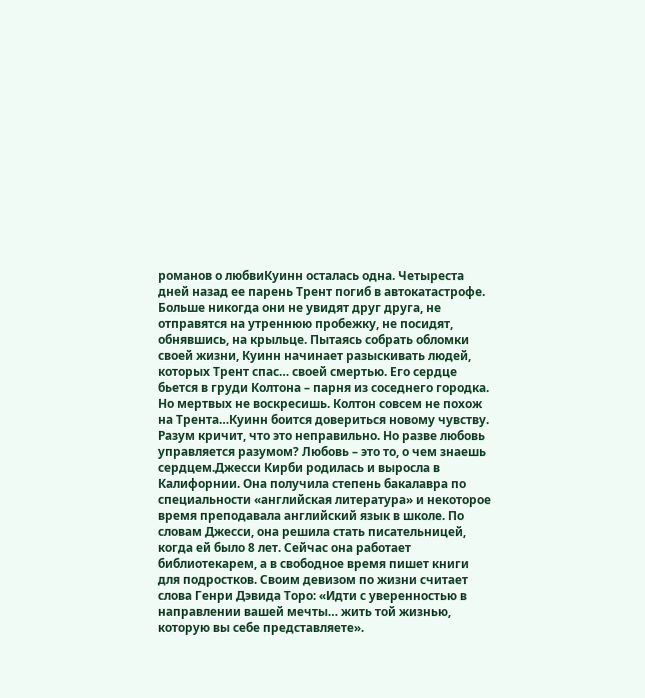романов о любвиКуинн осталась одна. Четыреста дней назад ее парень Трент погиб в автокатастрофе. Больше никогда они не увидят друг друга, не отправятся на утреннюю пробежку, не посидят, обнявшись, на крыльце. Пытаясь собрать обломки своей жизни, Куинн начинает разыскивать людей, которых Трент спас… своей смертью. Его сердце бьется в груди Колтона – парня из соседнего городка. Но мертвых не воскресишь. Колтон совсем не похож на Трента…Куинн боится довериться новому чувству. Разум кричит, что это неправильно. Но разве любовь управляется разумом? Любовь – это то, о чем знаешь сердцем.Джесси Кирби родилась и выросла в Калифорнии. Она получила степень бакалавра по специальности «английская литература» и некоторое время преподавала английский язык в школе. По словам Джесси, она решила стать писательницей, когда ей было 8 лет. Сейчас она работает библиотекарем, а в свободное время пишет книги для подростков. Своим девизом по жизни считает слова Генри Дэвида Торо: «Идти с уверенностью в направлении вашей мечты… жить той жизнью, которую вы себе представляете».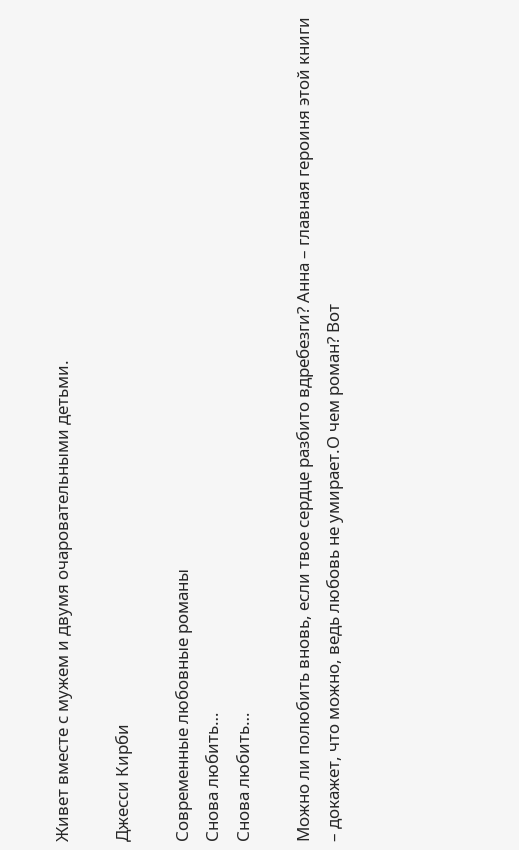Живет вместе с мужем и двумя очаровательными детьми.

Джесси Кирби

Современные любовные романы
Снова любить…
Снова любить…

Можно ли полюбить вновь, если твое сердце разбито вдребезги? Анна – главная героиня этой книги – докажет, что можно, ведь любовь не умирает.О чем роман? Вот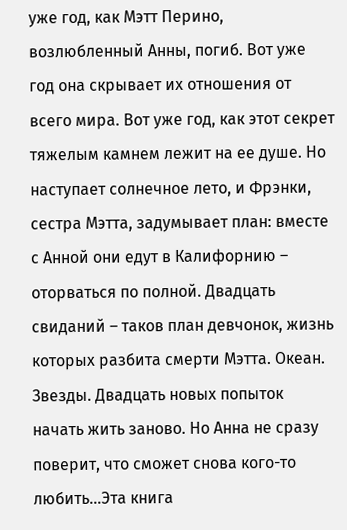уже год, как Мэтт Перино, возлюбленный Анны, погиб. Вот уже год она скрывает их отношения от всего мира. Вот уже год, как этот секрет тяжелым камнем лежит на ее душе. Но наступает солнечное лето, и Фрэнки, сестра Мэтта, задумывает план: вместе с Анной они едут в Калифорнию – оторваться по полной. Двадцать свиданий – таков план девчонок, жизнь которых разбита смерти Мэтта. Океан. Звезды. Двадцать новых попыток начать жить заново. Но Анна не сразу поверит, что сможет снова кого-то любить…Эта книга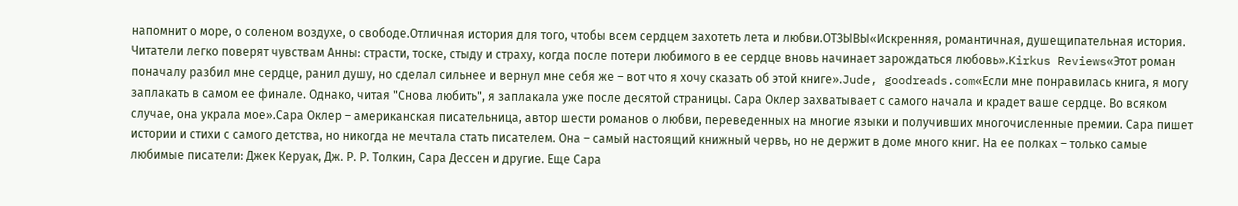напомнит о море, о соленом воздухе, о свободе.Отличная история для того, чтобы всем сердцем захотеть лета и любви.ОТЗЫВЫ«Искренняя, романтичная, душещипательная история. Читатели легко поверят чувствам Анны: страсти, тоске, стыду и страху, когда после потери любимого в ее сердце вновь начинает зарождаться любовь».Kirkus Reviews«Этот роман поначалу разбил мне сердце, ранил душу, но сделал сильнее и вернул мне себя же – вот что я хочу сказать об этой книге».Jude, goodreads.com«Если мне понравилась книга, я могу заплакать в самом ее финале. Однако, читая "Снова любить", я заплакала уже после десятой страницы. Сара Оклер захватывает с самого начала и крадет ваше сердце. Во всяком случае, она украла мое».Сара Оклер – американская писательница, автор шести романов о любви, переведенных на многие языки и получивших многочисленные премии. Сара пишет истории и стихи с самого детства, но никогда не мечтала стать писателем. Она – самый настоящий книжный червь, но не держит в доме много книг. На ее полках – только самые любимые писатели: Джек Керуак, Дж. Р. Р. Толкин, Сара Дессен и другие. Еще Сара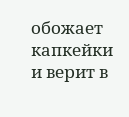обожает капкейки и верит в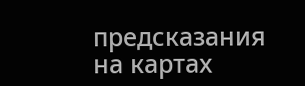предсказания на картах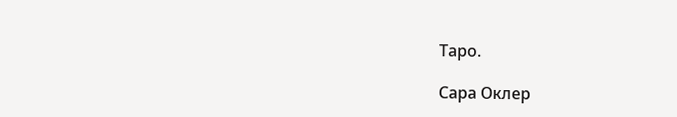Таро.

Сара Оклер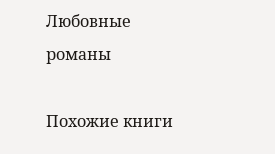Любовные романы

Похожие книги